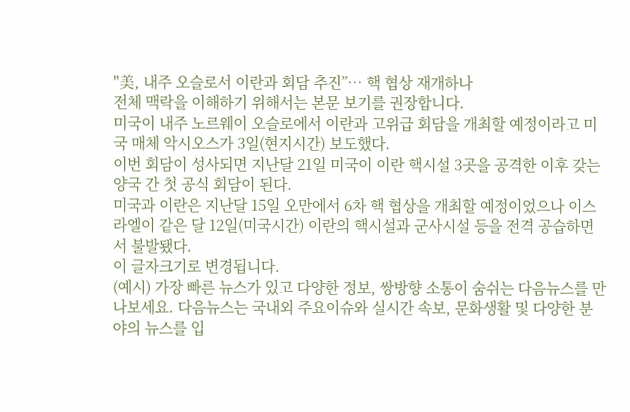"美, 내주 오슬로서 이란과 회담 추진”… 핵 협상 재개하나
전체 맥락을 이해하기 위해서는 본문 보기를 권장합니다.
미국이 내주 노르웨이 오슬로에서 이란과 고위급 회담을 개최할 예정이라고 미국 매체 악시오스가 3일(현지시간) 보도했다.
이번 회담이 성사되면 지난달 21일 미국이 이란 핵시설 3곳을 공격한 이후 갖는 양국 간 첫 공식 회담이 된다.
미국과 이란은 지난달 15일 오만에서 6차 핵 협상을 개최할 예정이었으나 이스라엘이 같은 달 12일(미국시간) 이란의 핵시설과 군사시설 등을 전격 공습하면서 불발됐다.
이 글자크기로 변경됩니다.
(예시) 가장 빠른 뉴스가 있고 다양한 정보, 쌍방향 소통이 숨쉬는 다음뉴스를 만나보세요. 다음뉴스는 국내외 주요이슈와 실시간 속보, 문화생활 및 다양한 분야의 뉴스를 입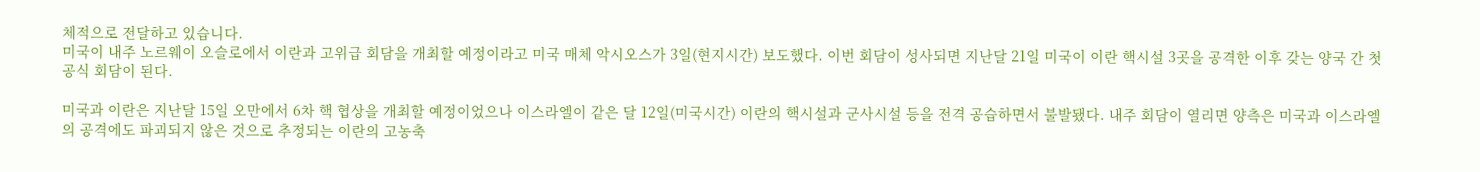체적으로 전달하고 있습니다.
미국이 내주 노르웨이 오슬로에서 이란과 고위급 회담을 개최할 예정이라고 미국 매체 악시오스가 3일(현지시간) 보도했다. 이번 회담이 성사되면 지난달 21일 미국이 이란 핵시설 3곳을 공격한 이후 갖는 양국 간 첫 공식 회담이 된다.

미국과 이란은 지난달 15일 오만에서 6차 핵 협상을 개최할 예정이었으나 이스라엘이 같은 달 12일(미국시간) 이란의 핵시설과 군사시설 등을 전격 공습하면서 불발됐다. 내주 회담이 열리면 양측은 미국과 이스라엘의 공격에도 파괴되지 않은 것으로 추정되는 이란의 고농축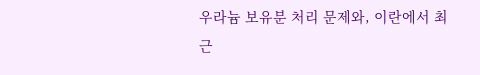우라늄 보유분 처리 문제와, 이란에서 최근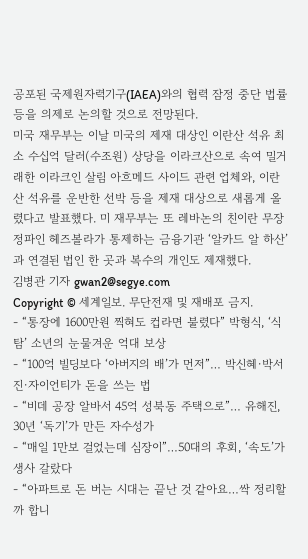공포된 국제원자력기구(IAEA)와의 협력 잠정 중단 법률 등을 의제로 논의할 것으로 전망된다.
미국 재무부는 이날 미국의 제재 대상인 이란산 석유 최소 수십억 달러(수조원) 상당을 이라크산으로 속여 밀거래한 이라크인 살림 아흐메드 사이드 관련 업체와, 이란산 석유를 운반한 선박 등을 제재 대상으로 새롭게 올렸다고 발표했다. 미 재무부는 또 레바논의 친이란 무장정파인 헤즈볼라가 통제하는 금융기관 ‘알카드 알 하산’과 연결된 법인 한 곳과 복수의 개인도 제재했다.
김병관 기자 gwan2@segye.com
Copyright © 세계일보. 무단전재 및 재배포 금지.
- “통장에 1600만원 찍혀도 컵라면 불렸다” 박형식, ‘식탐’ 소년의 눈물겨운 억대 보상
- “100억 빌딩보다 ‘아버지의 배’가 먼저”… 박신혜·박서진·자이언티가 돈을 쓰는 법
- “비데 공장 알바서 45억 성북동 주택으로”… 유해진, 30년 ‘독기’가 만든 자수성가
- “매일 1만보 걸었는데 심장이”…50대의 후회, ‘속도’가 생사 갈랐다
- “아파트로 돈 버는 시대는 끝난 것 같아요…싹 정리할까 합니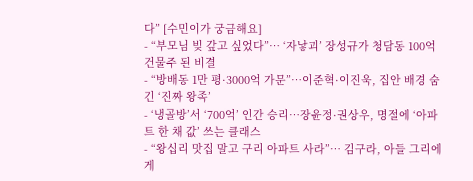다” [수민이가 궁금해요]
- “부모님 빚 갚고 싶었다”… ‘자낳괴’ 장성규가 청담동 100억 건물주 된 비결
- “방배동 1만 평·3000억 가문”…이준혁·이진욱, 집안 배경 숨긴 ‘진짜 왕족’
- ‘냉골방’서 ‘700억’ 인간 승리…장윤정·권상우, 명절에 ‘아파트 한 채 값’ 쓰는 클래스
- “왕십리 맛집 말고 구리 아파트 사라”… 김구라, 아들 그리에게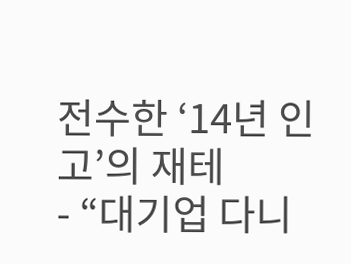전수한 ‘14년 인고’의 재테
- “대기업 다니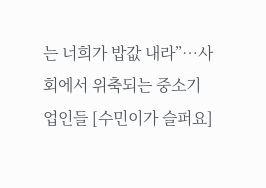는 너희가 밥값 내라”…사회에서 위축되는 중소기업인들 [수민이가 슬퍼요]